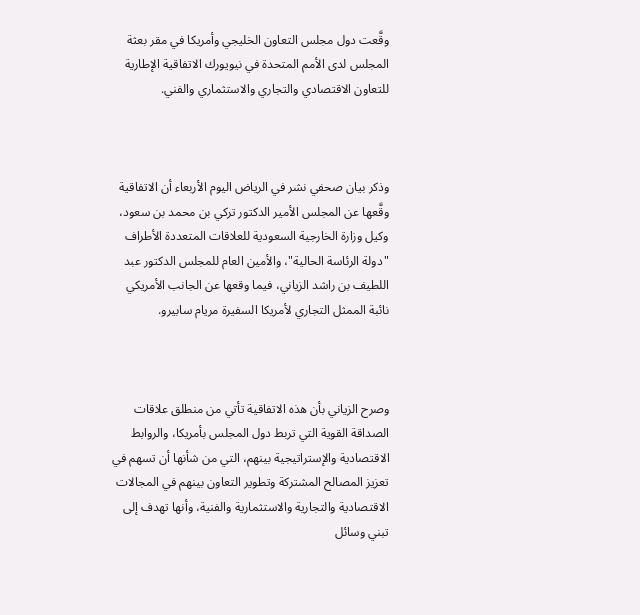وقَّعت دول مجلس التعاون الخليجي وأمريكا في مقر بعثة المجلس لدى الأمم المتحدة في نيويورك الاتفاقية الإطارية للتعاون الاقتصادي والتجاري والاستثماري والفني.



وذكر بيان صحفي نشر في الرياض اليوم الأربعاء أن الاتفاقية وقَّعها عن المجلس الأمير الدكتور تركي بن محمد بن سعود، وكيل وزارة الخارجية السعودية للعلاقات المتعددة الأطراف "دولة الرئاسة الحالية"، والأمين العام للمجلس الدكتور عبد اللطيف بن راشد الزياني، فيما وقعها عن الجانب الأمريكي نائبة الممثل التجاري لأمريكا السفيرة مريام سابيرو.



وصرح الزياني بأن هذه الاتفاقية تأتي من منطلق علاقات الصداقة القوية التي تربط دول المجلس بأمريكا، والروابط الاقتصادية والإستراتيجية بينهم، التي من شأنها أن تسهم في تعزيز المصالح المشتركة وتطوير التعاون بينهم في المجالات الاقتصادية والتجارية والاستثمارية والفنية، وأنها تهدف إلى تبني وسائل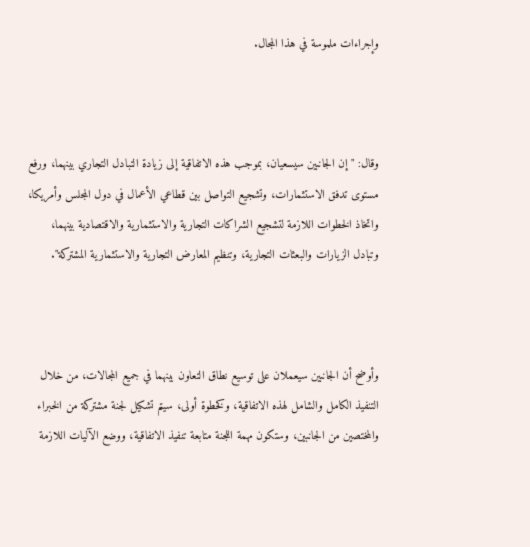وإجراءات ملموسة في هذا المجال.



وقال: "إن الجانبين سيسعيان، بموجب هذه الاتفاقية إلى زيادة التبادل التجاري بينهما، ورفع مستوى تدفق الاستثمارات، وتشجيع التواصل بين قطاعي الأعمال في دول المجلس وأمريكا، واتخاذ الخطوات اللازمة لتشجيع الشراكات التجارية والاستثمارية والاقتصادية بينهما، وتبادل الزيارات والبعثات التجارية، وتنظيم المعارض التجارية والاستثمارية المشتركة".



وأوضح أن الجانبين سيعملان على توسيع نطاق التعاون بينهما في جميع المجالات، من خلال التنفيذ الكامل والشامل لهذه الاتفاقية، وكخطوة أولى، سيتم تشكيل لجنة مشتركة من الخبراء والمختصين من الجانبين، وستكون مهمة اللجنة متابعة تنفيذ الاتفاقية، ووضع الآليات اللازمة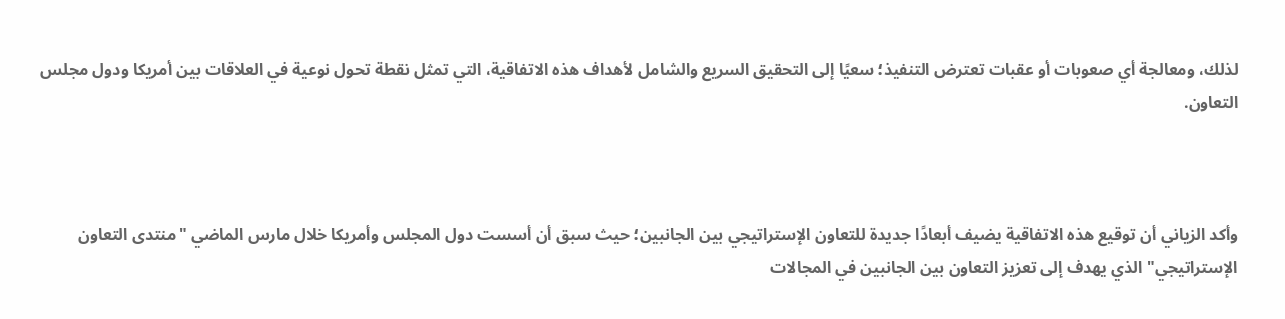لذلك، ومعالجة أي صعوبات أو عقبات تعترض التنفيذ؛ سعيًا إلى التحقيق السريع والشامل لأهداف هذه الاتفاقية، التي تمثل نقطة تحول نوعية في العلاقات بين أمريكا ودول مجلس التعاون.



وأكد الزياني أن توقيع هذه الاتفاقية يضيف أبعادًا جديدة للتعاون الإستراتيجي بين الجانبين؛ حيث سبق أن أسست دول المجلس وأمريكا خلال مارس الماضي "منتدى التعاون الإستراتيجي" الذي يهدف إلى تعزيز التعاون بين الجانبين في المجالات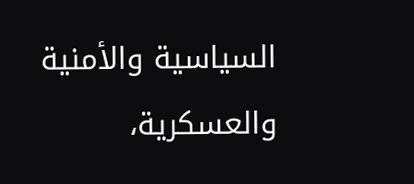السياسية والأمنية والعسكرية،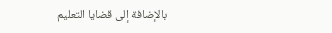بالإضافة إلى قضايا التعليم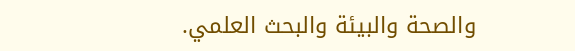والصحة والبيئة والبحث العلمي.